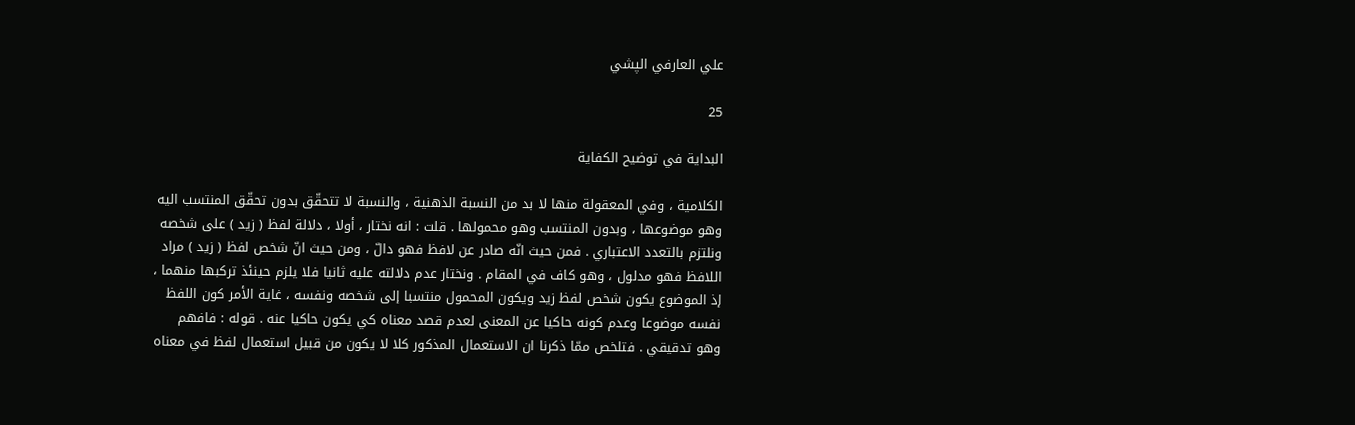علي العارفي الپشي

25

البداية في توضيح الكفاية

الكلامية ، وفي المعقولة منها لا بد من النسبة الذهنية ، والنسبة لا تتحقّق بدون تحقّق المنتسب اليه وهو موضوعها ، وبدون المنتسب وهو محمولها . قلت : انه نختار ، أولا ، دلالة لفظ ( زيد ) على شخصه ونلتزم بالتعدد الاعتباري . فمن حيث انّه صادر عن لافظ فهو دالّ ، ومن حيث انّ شخص لفظ ( زيد ) مراد اللافظ فهو مدلول ، وهو كاف في المقام . ونختار عدم دلالته عليه ثانيا فلا يلزم حينئذ تركبها منهما ، إذ الموضوع يكون شخص لفظ زيد ويكون المحمول منتسبا إلى شخصه ونفسه ، غاية الأمر كون اللفظ نفسه موضوعا وعدم كونه حاكيا عن المعنى لعدم قصد معناه كي يكون حاكيا عنه . قوله : فافهم وهو تدقيقي . فتلخص ممّا ذكرنا ان الاستعمال المذكور كلا لا يكون من قبيل استعمال لفظ في معناه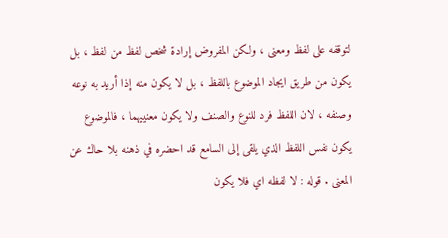لتوقفه على لفظ ومعنى ، ولكن المفروض إرادة شخص لفظ من لفظ ، بل يكون من طريق ايجاد الموضوع باللفظ ، بل لا يكون منه إذا أريد به نوعه وصنفه ، لان اللفظ فرد للنوع والصنف ولا يكون معنييهما ، فالموضوع يكون نفس اللفظ الذي يلقى إلى السامع قد احضره في ذهنه بلا حاك عن المعنى . قوله : لا لفظه اي فلا يكون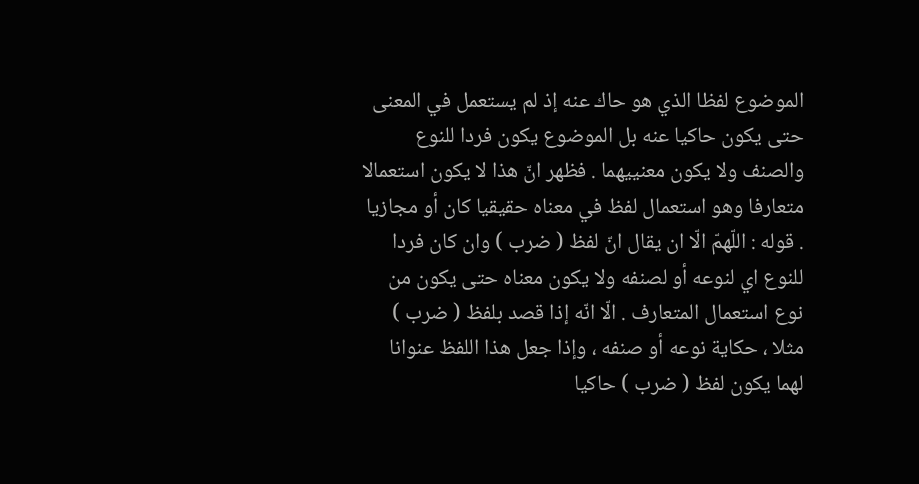الموضوع لفظا الذي هو حاك عنه إذ لم يستعمل في المعنى حتى يكون حاكيا عنه بل الموضوع يكون فردا للنوع والصنف ولا يكون معنييهما . فظهر انّ هذا لا يكون استعمالا متعارفا وهو استعمال لفظ في معناه حقيقيا كان أو مجازيا . قوله : اللّهمّ الّا ان يقال انّ لفظ ( ضرب ) وان كان فردا للنوع اي لنوعه أو لصنفه ولا يكون معناه حتى يكون من نوع استعمال المتعارف . الّا انّه إذا قصد بلفظ ( ضرب ) مثلا ، حكاية نوعه أو صنفه ، وإذا جعل هذا اللفظ عنوانا لهما يكون لفظ ( ضرب ) حاكيا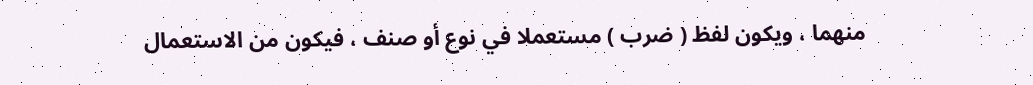منهما ، ويكون لفظ ( ضرب ) مستعملا في نوع أو صنف ، فيكون من الاستعمال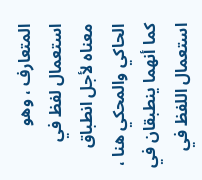المتعارف ، وهو استعمال لفظ في معناه لأجل انطباق الحاكي والمحكي هنا ، كما أنهما ينطبقان في استعمال اللفظ في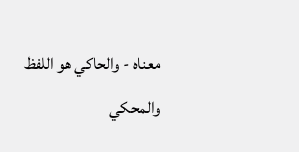معناه - والحاكي هو اللفظ والمحكي